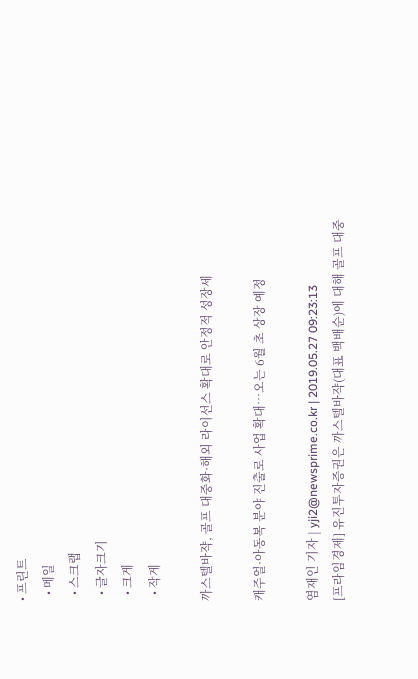• 프린트
  • 메일
  • 스크랩
  • 글자크기
  • 크게
  • 작게

까스텔바쟉, 골프 대중화·해외 라이선스 확대로 안정적 성장세

캐주얼·아동복 분야 진출로 사업 확대…오는 6월 초 상장 예정

염재인 기자 | yji2@newsprime.co.kr | 2019.05.27 09:23:13
[프라임경제] 유진투자증권은 까스텔바쟉(대표 백배순)에 대해 골프 대중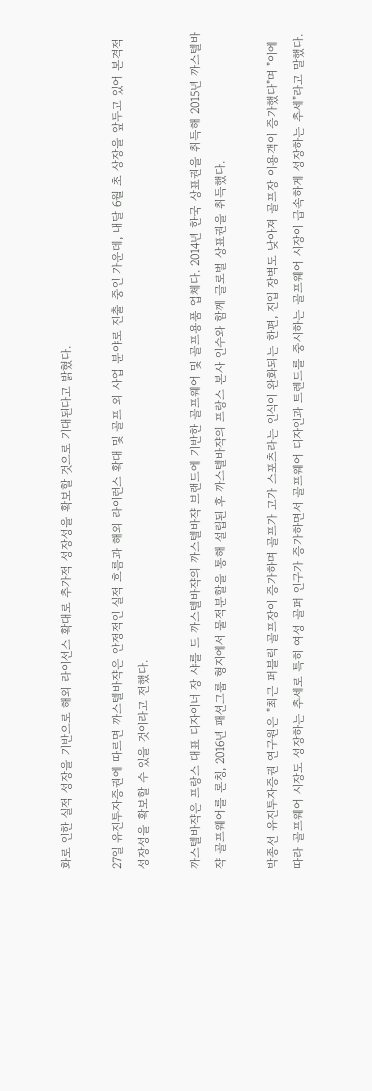화로 인한 실적 성장을 기반으로 해외 라이선스 확대로 추가적 성장성을 확보할 것으로 기대된다고 밝혔다.

27일 유진투자증권에 따르면 까스텔바쟉은 안정적인 실적 흐름과 해외 라이런스 확대 및 골프 외 사업 분야로 진출 중인 가운데, 내달 6월 초 상장을 앞두고 있어 본격적 성장성을 확보할 수 있을 것이라고 전했다.

까스텔바쟉은 프랑스 대표 디자이너 장 샤를 드 까스텔바쟉의 까스텔바쟉 브랜드에 기반한 골프웨어 및 골프용품 업체다. 2014년 한국 상표권을 취득해 2015년 까스텔바쟉 골프웨어를 론칭, 2016년 패션그룹 형지에서 물적분할을 통해 설립된 후 까스텔바쟉의 프랑스 본사 인수와 함께 글로벌 상표권을 취득했다.

박종선 유진투자증권 연구원은 "최근 퍼블릭 골프장이 증가하며 골프가 고가 스포츠라는 인식이 완화되는 한편, 진입 장벽도 낮아져 골프장 이용객이 증가했다"며 "이에 따라 골프웨어 시장도 성장하는 추세로 특히 여성 골퍼 인구가 증가하면서 골프웨어 디자인과 트렌드를 중시하는 골프웨어 시장이 급속하게 성장하는 추세"라고 말했다.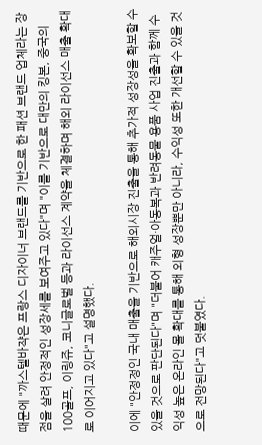때문에 "까스텔바쟉은 프랑스 디자이너 브랜드를 기반으로 한 패션 브랜드 업체라는 장점을 살려 안정적인 성장세를 보여주고 있다"며 "이를 기반으로 대만의 킹본, 중국의 100골프, 이링쥬, 코니글로벌 등과 라이선스 계약을 체결하며 해외 라이선스 매출 확대로 이어지고 있다"고 설명했다.

이에 "안정정인 국내 매출을 기반으로 해외시장 진출을 통해 추가적 성장성을 확보할 수 있을 것으로 판단된다"며 "더불어 캐주얼·아동복과 반려동물 용품 사업 진출과 함께 수익성 높은 온라인 몰 확대를 통해 외형 성장뿐만 아니라, 수익성 또한 개선할 수 있을 것으로 전망된다"고 덧붙였다.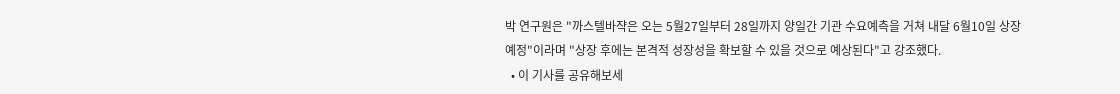박 연구원은 "까스텔바쟉은 오는 5월27일부터 28일까지 양일간 기관 수요예측을 거쳐 내달 6월10일 상장 예정"이라며 "상장 후에는 본격적 성장성을 확보할 수 있을 것으로 예상된다"고 강조했다.
  • 이 기사를 공유해보세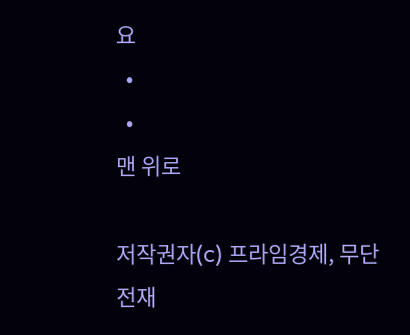요
  •
  •
맨 위로

저작권자(c) 프라임경제, 무단전재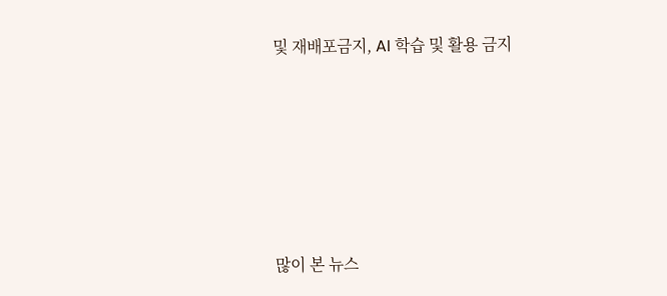및 재배포금지, AI 학습 및 활용 금지






많이 본 뉴스